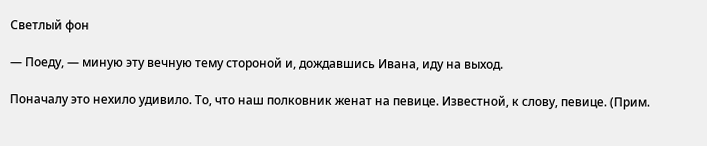Светлый фон

— Поеду, — миную эту вечную тему стороной и, дождавшись Ивана, иду на выход.

Поначалу это нехило удивило. То, что наш полковник женат на певице. Известной, к слову, певице. (Прим.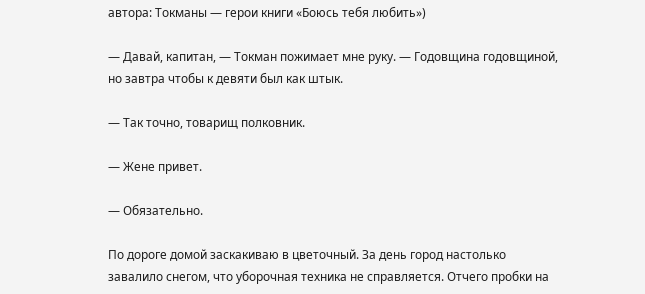автора: Токманы — герои книги «Боюсь тебя любить»)

— Давай, капитан, — Токман пожимает мне руку. — Годовщина годовщиной, но завтра чтобы к девяти был как штык.

— Так точно, товарищ полковник.

— Жене привет.

— Обязательно.

По дороге домой заскакиваю в цветочный. За день город настолько завалило снегом, что уборочная техника не справляется. Отчего пробки на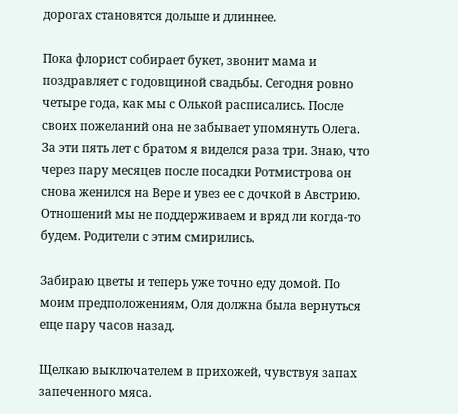дорогах становятся дольше и длиннее.

Пока флорист собирает букет, звонит мама и поздравляет с годовщиной свадьбы. Сегодня ровно четыре года, как мы с Олькой расписались. После своих пожеланий она не забывает упомянуть Олега. За эти пять лет с братом я виделся раза три. Знаю, что через пару месяцев после посадки Ротмистрова он снова женился на Вере и увез ее с дочкой в Австрию. Отношений мы не поддерживаем и вряд ли когда-то будем. Родители с этим смирились.

Забираю цветы и теперь уже точно еду домой. По моим предположениям, Оля должна была вернуться еще пару часов назад.

Щелкаю выключателем в прихожей, чувствуя запах запеченного мяса.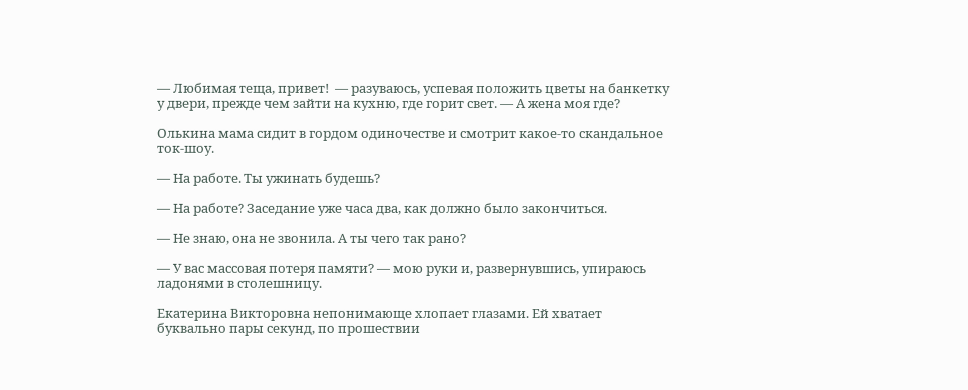— Любимая теща, привет!  — разуваюсь, успевая положить цветы на банкетку у двери, прежде чем зайти на кухню, где горит свет. — А жена моя где?

Олькина мама сидит в гордом одиночестве и смотрит какое-то скандальное ток-шоу.

— На работе. Ты ужинать будешь?

— На работе? Заседание уже часа два, как должно было закончиться.

— Не знаю, она не звонила. А ты чего так рано?

— У вас массовая потеря памяти? — мою руки и, развернувшись, упираюсь ладонями в столешницу.

Екатерина Викторовна непонимающе хлопает глазами. Ей хватает буквально пары секунд, по прошествии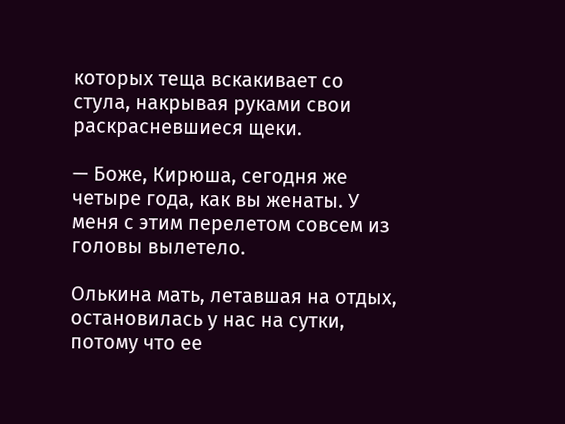которых теща вскакивает со стула, накрывая руками свои раскрасневшиеся щеки.

— Боже, Кирюша, сегодня же четыре года, как вы женаты. У меня с этим перелетом совсем из головы вылетело.

Олькина мать, летавшая на отдых, остановилась у нас на сутки, потому что ее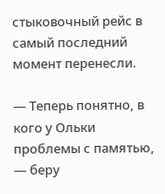стыковочный рейс в самый последний момент перенесли.

— Теперь понятно, в кого у Ольки проблемы с памятью, — беру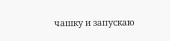чашку и запускаю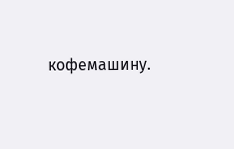кофемашину.